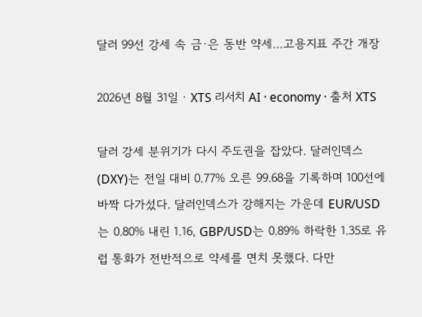달러 99선 강세 속 금·은 동반 약세…고용지표 주간 개장

2026년 8월 31일 · XTS 리서치 AI · economy · 출처 XTS

달러 강세 분위기가 다시 주도권을 잡았다. 달러인덱스(DXY)는 전일 대비 0.77% 오른 99.68을 기록하며 100선에 바짝 다가섰다. 달러인덱스가 강해지는 가운데 EUR/USD는 0.80% 내린 1.16, GBP/USD는 0.89% 하락한 1.35로 유럽 통화가 전반적으로 약세를 면치 못했다. 다만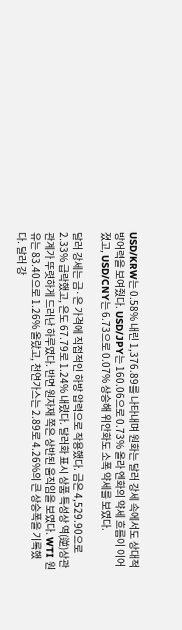USD/KRW는 0.58% 내린 1,376.89를 나타내며 원화는 달러 강세 속에서도 상대적 방어력을 보여줬다. USD/JPY는 160.06으로 0.73% 올라 엔화의 약세 흐름이 이어졌고, USD/CNY는 6.73으로 0.07% 상승해 위안화도 소폭 약세를 보였다.

달러 강세는 금·은 가격에 직접적인 하방 압력으로 작용했다. 금은 4,529.90으로 2.33% 급락했고, 은도 67.79로 1.24% 내렸다. 달러화 표시 상품 특성상 역(逆)상관관계가 뚜렷하게 드러난 하루였다. 반면 원자재 쪽은 상반된 움직임을 보였다. WTI 원유는 83.40으로 1.26% 올랐고, 천연가스는 2.89로 4.26%의 큰 상승폭을 기록했다. 달러 강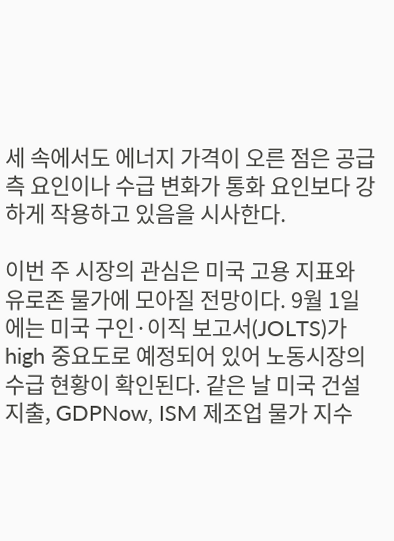세 속에서도 에너지 가격이 오른 점은 공급 측 요인이나 수급 변화가 통화 요인보다 강하게 작용하고 있음을 시사한다.

이번 주 시장의 관심은 미국 고용 지표와 유로존 물가에 모아질 전망이다. 9월 1일에는 미국 구인·이직 보고서(JOLTS)가 high 중요도로 예정되어 있어 노동시장의 수급 현황이 확인된다. 같은 날 미국 건설지출, GDPNow, ISM 제조업 물가 지수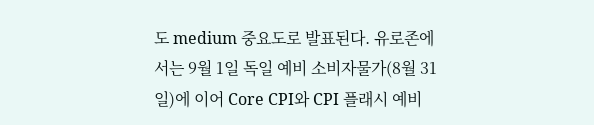도 medium 중요도로 발표된다. 유로존에서는 9월 1일 독일 예비 소비자물가(8월 31일)에 이어 Core CPI와 CPI 플래시 예비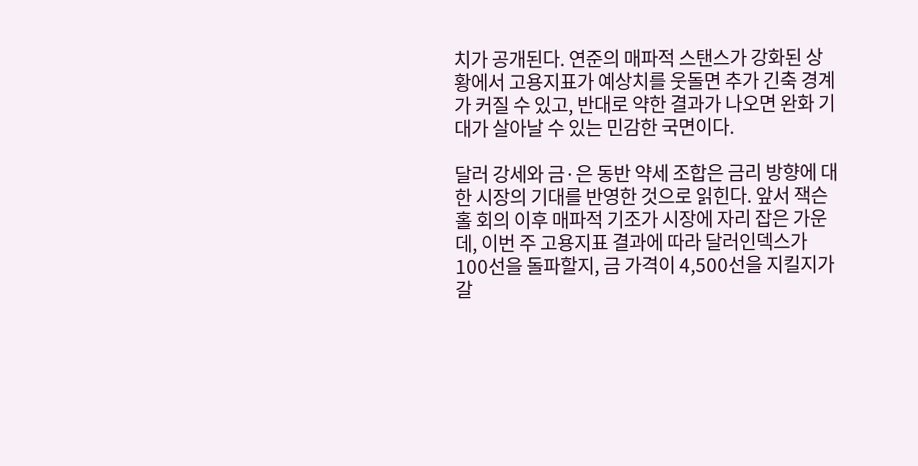치가 공개된다. 연준의 매파적 스탠스가 강화된 상황에서 고용지표가 예상치를 웃돌면 추가 긴축 경계가 커질 수 있고, 반대로 약한 결과가 나오면 완화 기대가 살아날 수 있는 민감한 국면이다.

달러 강세와 금·은 동반 약세 조합은 금리 방향에 대한 시장의 기대를 반영한 것으로 읽힌다. 앞서 잭슨홀 회의 이후 매파적 기조가 시장에 자리 잡은 가운데, 이번 주 고용지표 결과에 따라 달러인덱스가 100선을 돌파할지, 금 가격이 4,500선을 지킬지가 갈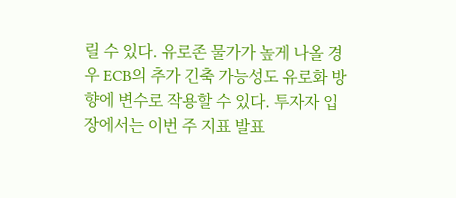릴 수 있다. 유로존 물가가 높게 나올 경우 ECB의 추가 긴축 가능성도 유로화 방향에 변수로 작용할 수 있다. 투자자 입장에서는 이번 주 지표 발표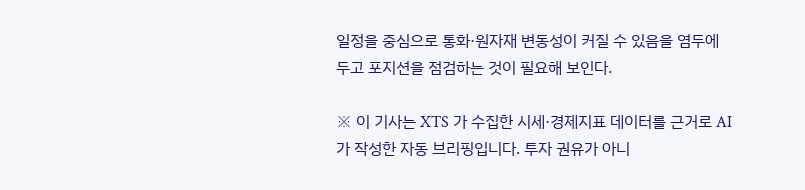일정을 중심으로 통화·원자재 변동성이 커질 수 있음을 염두에 두고 포지션을 점검하는 것이 필요해 보인다.

※ 이 기사는 XTS 가 수집한 시세·경제지표 데이터를 근거로 AI 가 작성한 자동 브리핑입니다. 투자 권유가 아니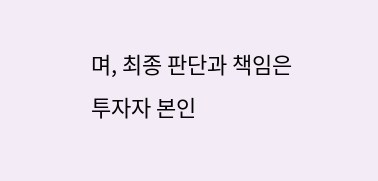며, 최종 판단과 책임은 투자자 본인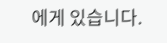에게 있습니다.